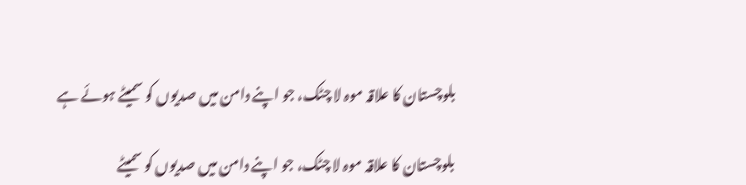بلوچستان کا علاقہ موہ لا چٹک، جو اپنے دامن میں صدیوں کو سمیٹے ہوئے ہے

بلوچستان کا علاقہ موہ لا چٹک، جو اپنے دامن میں صدیوں کو سمیٹے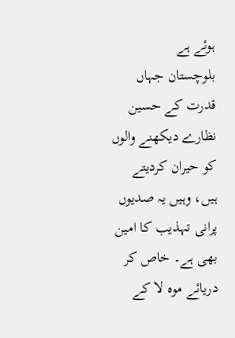ہوئے ہے
بلوچستان جہاں قدرت کے حسین نظارے دیکھنے والوں کو حیران کردیتے ہیں، وہیں یہ صدیوں پرانی تہذیب کا امین بھی ہے۔ خاص کر دریائے موہ لا کے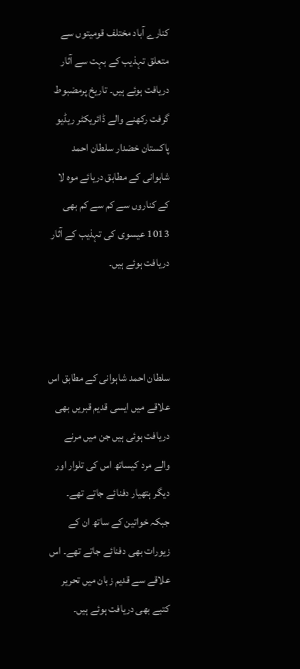کنارے آباد مختلف قومیتوں سے متعلق تہذیب کے بہت سے آثار دریافت ہوئے ہیں۔ تاریخ پرمضبوط گرفت رکھنے والے ڈائریکٹر ریڈیو پاکستان خضدار سلطان احمد شاہوانی کے مطابق دریائے موہ لا کے کناروں سے کم سے کم بھی 1013 عیسوی کی تہذیب کے آثار دریافت ہوئے ہیں۔



سلطان احمد شاہوانی کے مطابق اس علاقے میں ایسی قدیم قبریں بھی دریافت ہوئی ہیں جن میں مرنے والے مرد کیساتھ اس کی تلوار اور دیگر ہتھیار دفنائے جاتے تھے۔ جبکہ خواتین کے ساتھ ان کے زیورات بھی دفنائے جاتے تھے۔ اس علاقے سے قدیم زبان میں تحریر کتبے بھی دریافت ہوئے ہیں۔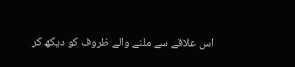اس علاقے سے ملنے والے ظروف کو دیکھ کر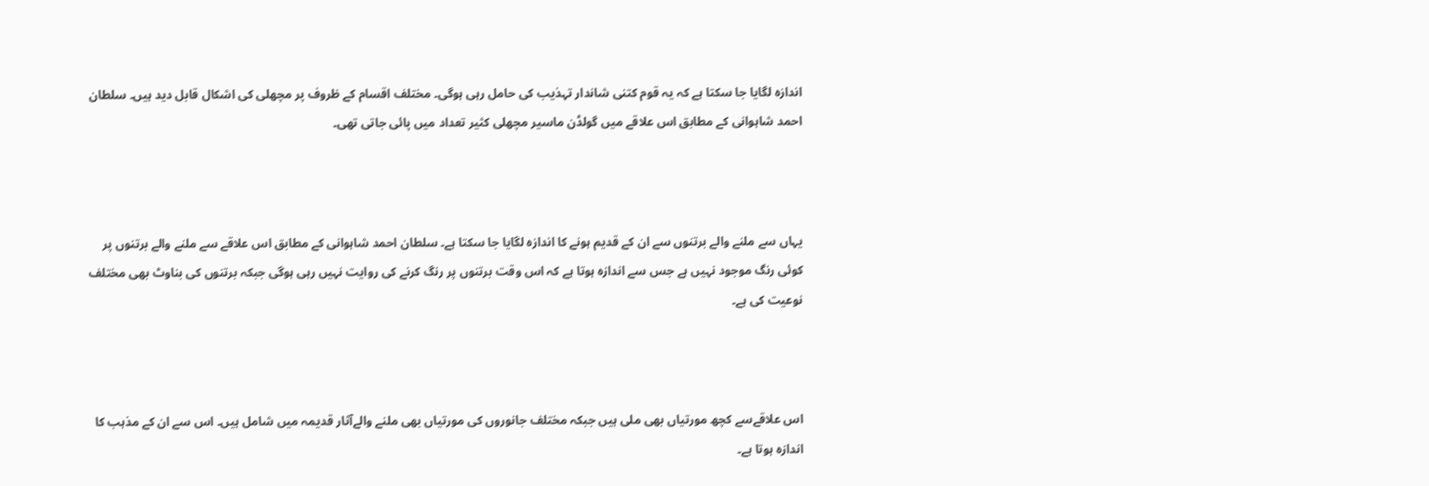اندازہ لگایا جا سکتا ہے کہ یہ قوم کتنی شاندار تہذیب کی حامل رہی ہوگی۔ مختلف اقسام کے ظروف پر مچھلی کی اشکال قابل دید ہیں۔ سلطان احمد شاہوانی کے مطابق اس علاقے میں گولڈن ماسیر مچھلی کثیر تعداد میں پائی جاتی تھی۔



یہاں سے ملنے والے برتنوں سے ان کے قدیم ہونے کا اندازہ لگایا جا سکتا ہے۔ سلطان احمد شاہوانی کے مطابق اس علاقے سے ملنے والے برتنوں پر کوئی رنگ موجود نہیں ہے جس سے اندازہ ہوتا ہے کہ اس وقت برتنوں پر رنگ کرنے کی روایت نہیں رہی ہوگی جبکہ برتنوں کی بناوٹ بھی مختلف نوعیت کی ہے۔



اس علاقےسے کچھ مورتیاں بھی ملی ہیں جبکہ مختلف جانوروں کی مورتیاں بھی ملنے والےآثار قدیمہ میں شامل ہیں۔ اس سے ان کے مذہب کا اندازہ ہوتا ہے۔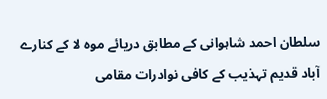سلطان احمد شاہوانی کے مطابق دریائے موہ لا کے کنارے آباد قدیم تہذیب کے کافی نوادرات مقامی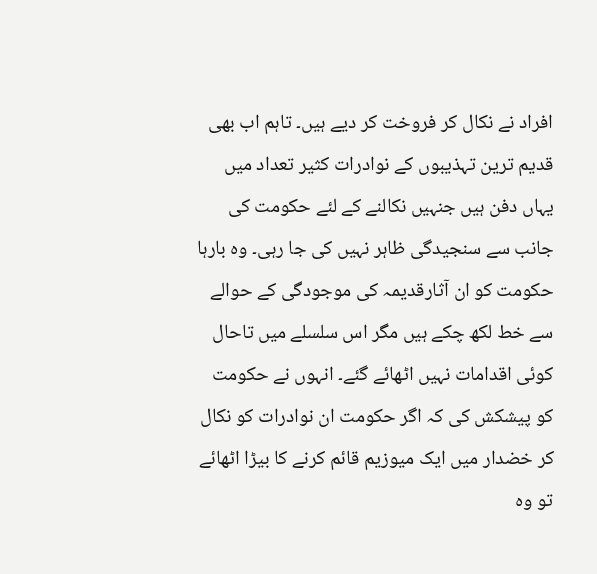افراد نے نکال کر فروخت کر دیے ہیں۔ تاہم اب بھی قدیم ترین تہذیبوں کے نوادرات کثیر تعداد میں یہاں دفن ہیں جنہیں نکالنے کے لئے حکومت کی جانب سے سنجیدگی ظاہر نہیں کی جا رہی۔ وہ بارہا حکومت کو ان آثارقدیمہ کی موجودگی کے حوالے سے خط لکھ چکے ہیں مگر اس سلسلے میں تاحال کوئی اقدامات نہیں اٹھائے گئے۔ انہوں نے حکومت کو پیشکش کی کہ اگر حکومت ان نوادرات کو نکال کر خضدار میں ایک میوزیم قائم کرنے کا بیڑا اٹھائے تو وہ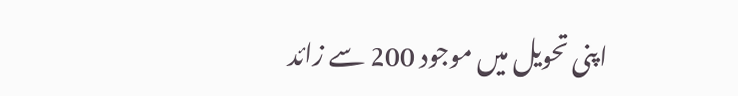اپنی تحویل میں موجود 200 سے زائد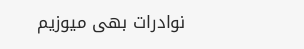نوادرات بھی میوزیم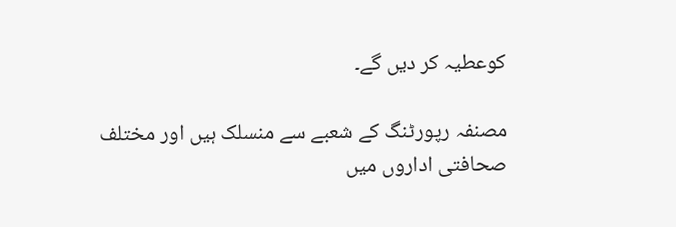کوعطیہ کر دیں گے۔

مصنفہ رپورٹنگ کے شعبے سے منسلک ہیں اور مختلف صحافتی اداروں میں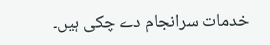خدمات سرانجام دے چکی ہیں۔